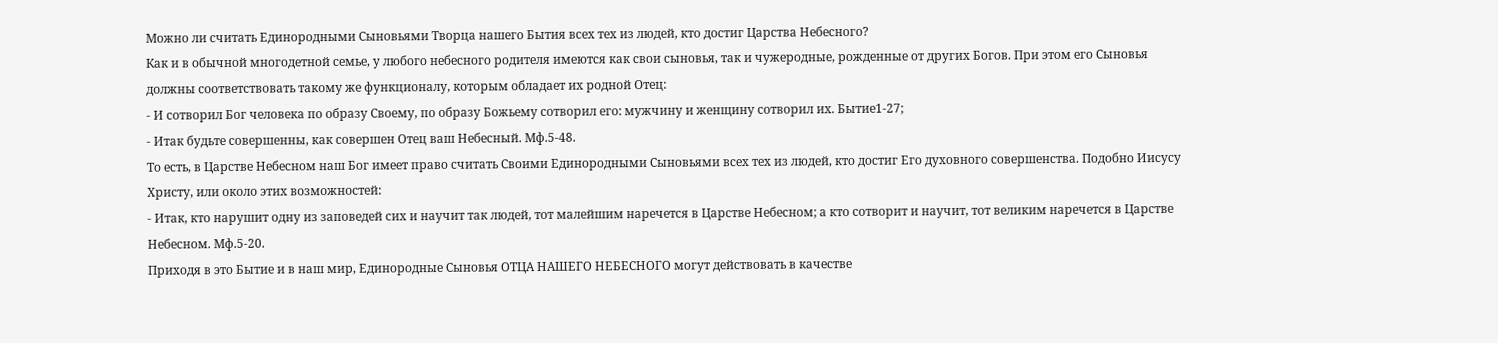Можно ли считать Единородными Сыновьями Творца нашего Бытия всех тех из людей, кто достиг Царства Небесного?
Как и в обычной многодетной семье, у любого небесного родителя имеются как свои сыновья, так и чужеродные, рожденные от других Богов. При этом его Сыновья должны соответствовать такому же функционалу, которым обладает их родной Отец:
- И сотворил Бог человека по образу Своему, по образу Божьему сотворил его: мужчину и женщину сотворил их. Бытие1-27;
- Итак будьте совершенны, как совершен Отец ваш Небесный. Мф.5-48.
То есть, в Царстве Небесном наш Бог имеет право считать Своими Единородными Сыновьями всех тех из людей, кто достиг Его духовного совершенства. Подобно Иисусу Христу, или около этих возможностей:
- Итак, кто нарушит одну из заповедей сих и научит так людей, тот малейшим наречется в Царстве Небесном; а кто сотворит и научит, тот великим наречется в Царстве Небесном. Мф.5-20.
Приходя в это Бытие и в наш мир, Единородные Сыновья ОТЦА НАШЕГО НЕБЕСНОГО могут действовать в качестве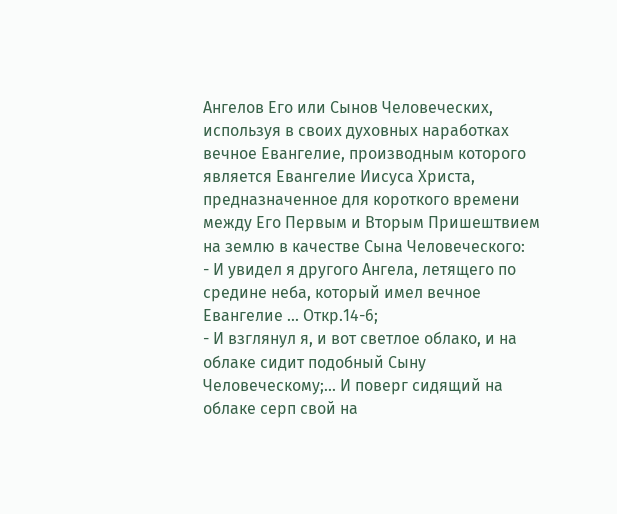Ангелов Его или Сынов Человеческих, используя в своих духовных наработках вечное Евангелие, производным которого является Евангелие Иисуса Христа, предназначенное для короткого времени между Его Первым и Вторым Пришештвием на землю в качестве Сына Человеческого:
- И увидел я другого Ангела, летящего по средине неба, который имел вечное Евангелие ... Откр.14-6;
- И взглянул я, и вот светлое облако, и на облаке сидит подобный Сыну Человеческому;... И поверг сидящий на облаке серп свой на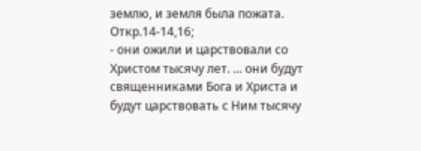землю, и земля была пожата. Откр.14-14,16;
- они ожили и царствовали со Христом тысячу лет. ... они будут священниками Бога и Христа и будут царствовать с Ним тысячу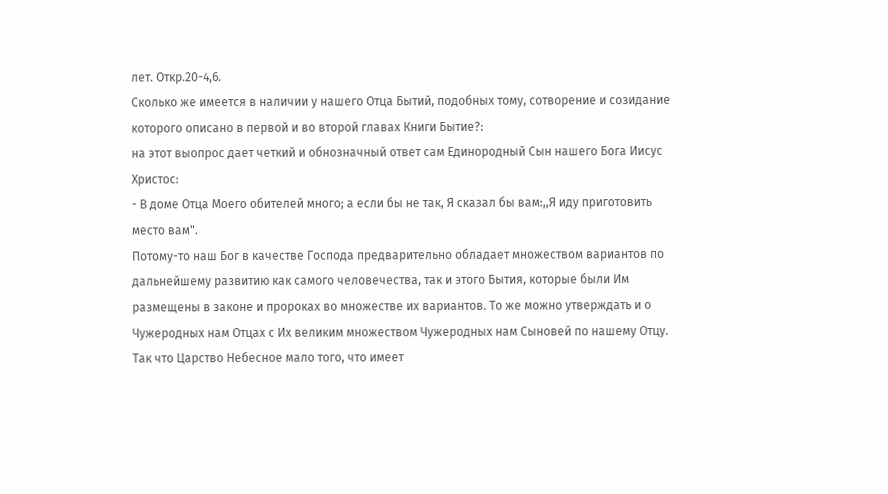лет. Откр.20-4,6.
Сколько же имеется в наличии у нашего Отца Бытий, подобных тому, сотворение и созидание которого описано в первой и во второй главах Книги Бытие?:
на этот выопрос дает четкий и обнозначный ответ сам Единородный Сын нашего Бога Иисус Христос:
- В доме Отца Моего обителей много; а если бы не так, Я сказал бы вам:,,Я иду приготовить место вам".
Потому-то наш Бог в качестве Господа предварительно обладает множеством вариантов по дальнейшему развитию как самого человечества, так и этого Бытия, которые были Им размещены в законе и пророках во множестве их вариантов. То же можно утверждать и о Чужеродных нам Отцах с Их великим множеством Чужеродных нам Сыновей по нашему Отцу. Так что Царство Небесное мало того, что имеет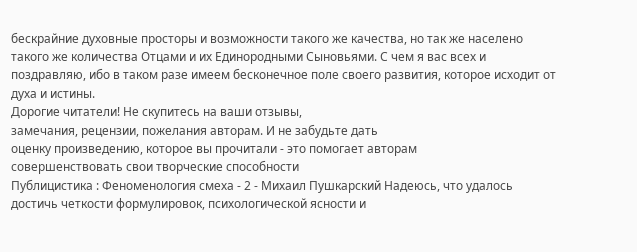бескрайние духовные просторы и возможности такого же качества, но так же населено такого же количества Отцами и их Единородными Сыновьями. С чем я вас всех и поздравляю, ибо в таком разе имеем бесконечное поле своего развития, которое исходит от духа и истины.
Дорогие читатели! Не скупитесь на ваши отзывы,
замечания, рецензии, пожелания авторам. И не забудьте дать
оценку произведению, которое вы прочитали - это помогает авторам
совершенствовать свои творческие способности
Публицистика : Феноменология смеха - 2 - Михаил Пушкарский Надеюсь, что удалось достичь четкости формулировок, психологической ясности и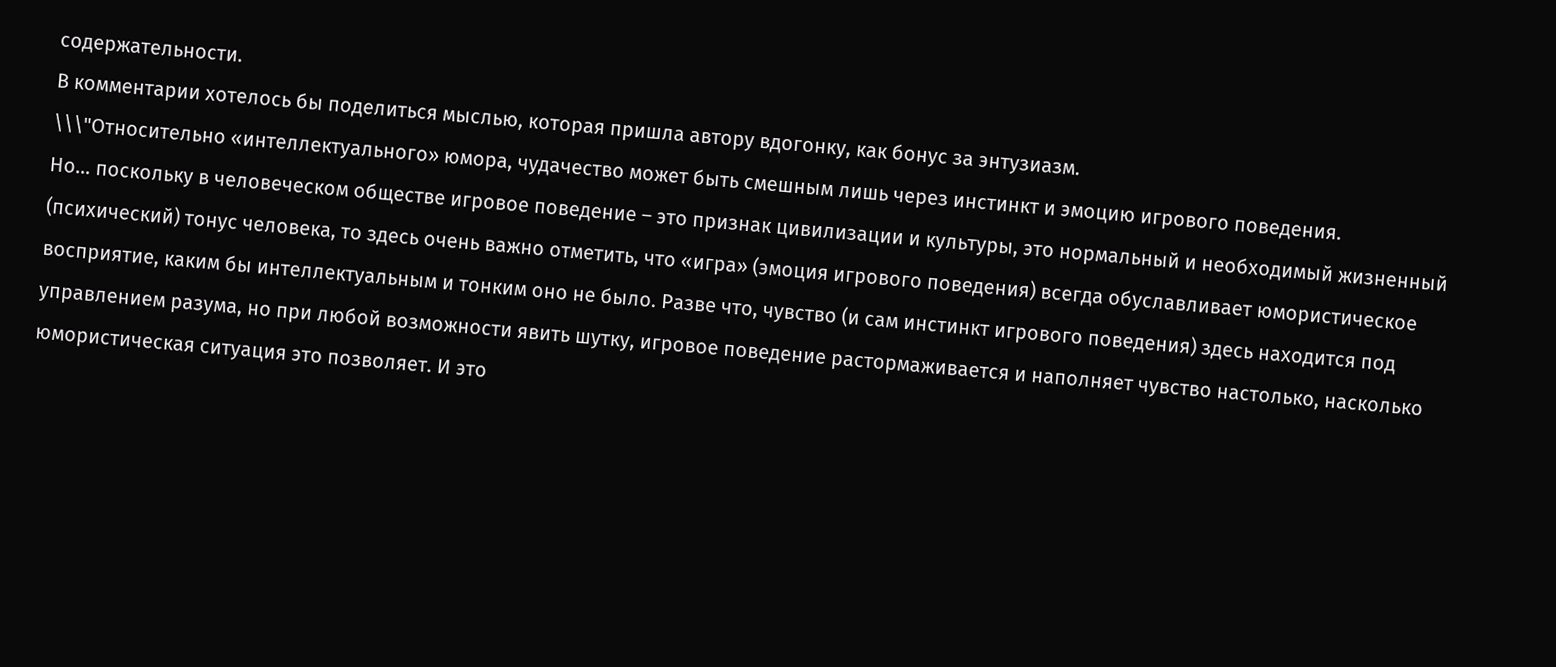содержательности.
В комментарии хотелось бы поделиться мыслью, которая пришла автору вдогонку, как бонус за энтузиазм.
\\\"Относительно «интеллектуального» юмора, чудачество может быть смешным лишь через инстинкт и эмоцию игрового поведения.
Но… поскольку в человеческом обществе игровое поведение – это признак цивилизации и культуры, это нормальный и необходимый жизненный (психический) тонус человека, то здесь очень важно отметить, что «игра» (эмоция игрового поведения) всегда обуславливает юмористическое восприятие, каким бы интеллектуальным и тонким оно не было. Разве что, чувство (и сам инстинкт игрового поведения) здесь находится под управлением разума, но при любой возможности явить шутку, игровое поведение растормаживается и наполняет чувство настолько, насколько юмористическая ситуация это позволяет. И это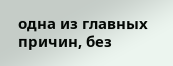одна из главных причин, без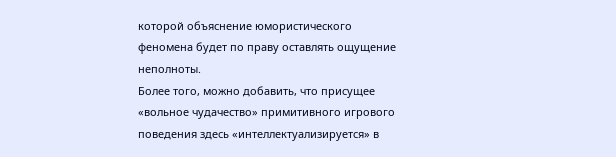которой объяснение юмористического феномена будет по праву оставлять ощущение неполноты.
Более того, можно добавить, что присущее «вольное чудачество» примитивного игрового поведения здесь «интеллектуализируется» в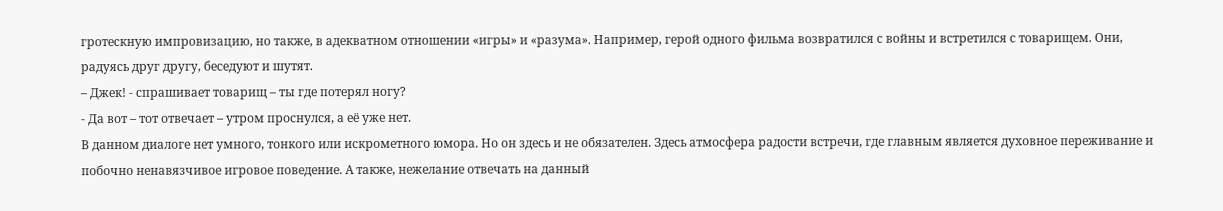гротескную импровизацию, но также, в адекватном отношении «игры» и «разума». Например, герой одного фильма возвратился с войны и встретился с товарищем. Они, радуясь друг другу, беседуют и шутят.
– Джек! - спрашивает товарищ – ты где потерял ногу?
- Да вот – тот отвечает – утром проснулся, а её уже нет.
В данном диалоге нет умного, тонкого или искрометного юмора. Но он здесь и не обязателен. Здесь атмосфера радости встречи, где главным является духовное переживание и побочно ненавязчивое игровое поведение. А также, нежелание отвечать на данный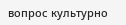вопрос культурно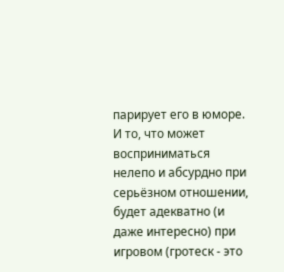парирует его в юморе. И то, что может восприниматься нелепо и абсурдно при серьёзном отношении, будет адекватно (и даже интересно) при игровом (гротеск - это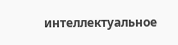интеллектуальное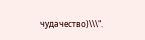чудачество)\\\".